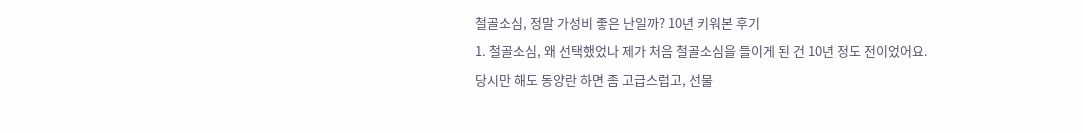철골소심, 정말 가성비 좋은 난일까? 10년 키워본 후기
1. 철골소심, 왜 선택했었나 제가 처음 철골소심을 들이게 된 건 10년 정도 전이었어요. 당시만 해도 동양란 하면 좀 고급스럽고, 선물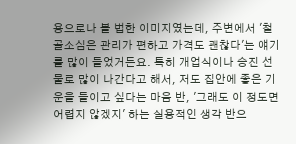용으로나 볼 법한 이미지였는데, 주변에서 '철골소심은 관리가 편하고 가격도 괜찮다'는 얘기를 많이 들었거든요. 특히 개업식이나 승진 선물로 많이 나간다고 해서, 저도 집안에 좋은 기운을 들이고 싶다는 마음 반, '그래도 이 정도면 어렵지 않겠지' 하는 실용적인 생각 반으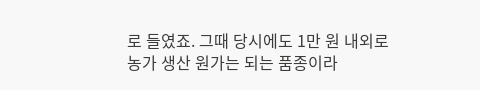로 들였죠. 그때 당시에도 1만 원 내외로 농가 생산 원가는 되는 품종이라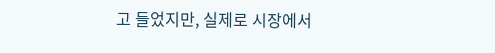고 들었지만, 실제로 시장에서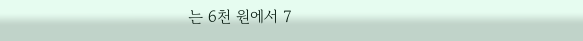는 6천 원에서 7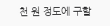천 원 정도에 구할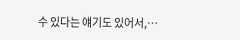수 있다는 얘기도 있어서,…